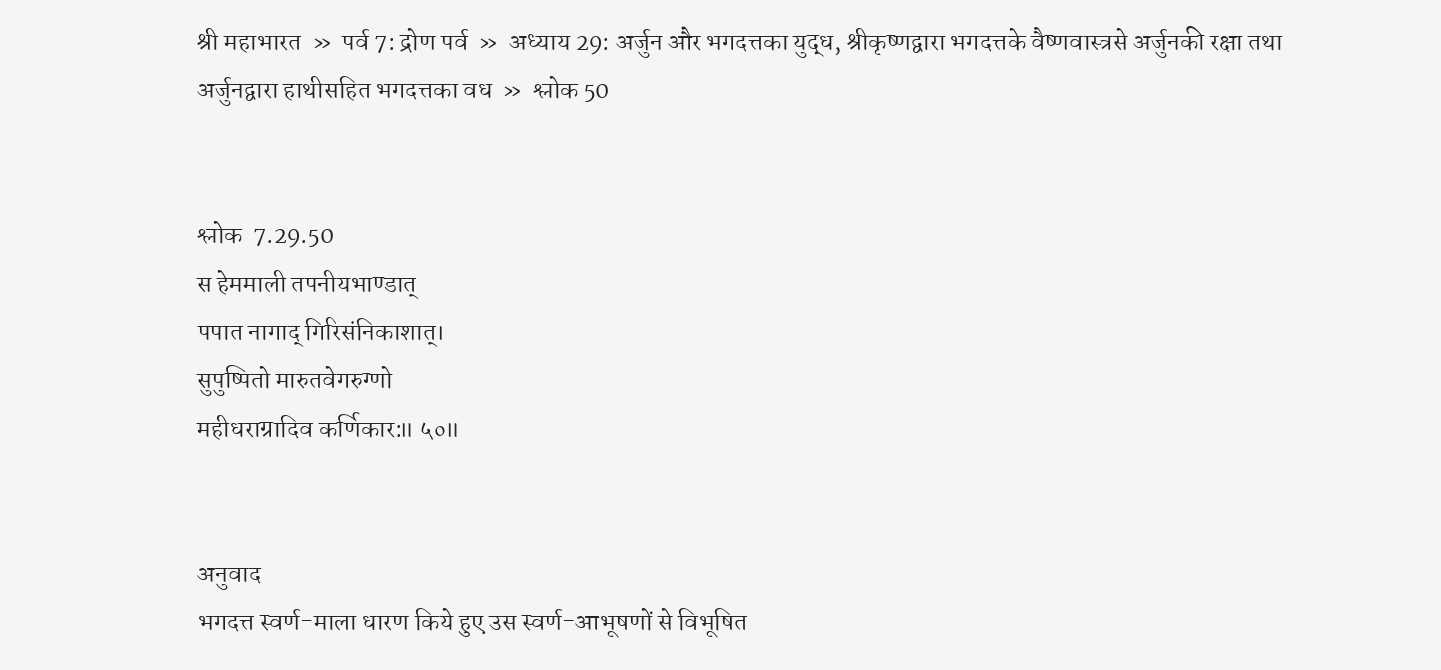श्री महाभारत  »  पर्व 7: द्रोण पर्व  »  अध्याय 29: अर्जुन और भगदत्तका युद्ध, श्रीकृष्णद्वारा भगदत्तके वैष्णवास्त्रसे अर्जुनकी रक्षा तथा अर्जुनद्वारा हाथीसहित भगदत्तका वध  »  श्लोक 50


श्लोक  7.29.50
स हेममाली तपनीयभाण्डात्
पपात नागाद् गिरिसंनिकाशात्।
सुपुष्पितो मारुतवेगरुग्णो
महीधराग्रादिव कर्णिकार:॥ ५०॥


अनुवाद
भगदत्त स्वर्ण-माला धारण किये हुए उस स्वर्ण-आभूषणों से विभूषित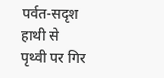पर्वत-सदृश हाथी से पृथ्वी पर गिर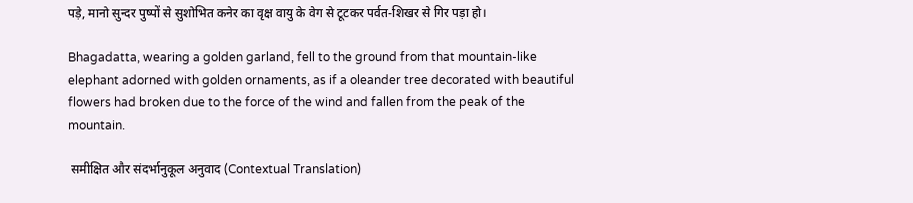पड़े, मानो सुन्दर पुष्पों से सुशोभित कनेर का वृक्ष वायु के वेग से टूटकर पर्वत-शिखर से गिर पड़ा हो।

Bhagadatta, wearing a golden garland, fell to the ground from that mountain-like elephant adorned with golden ornaments, as if a oleander tree decorated with beautiful flowers had broken due to the force of the wind and fallen from the peak of the mountain.

 समीक्षित और संदर्भानुकूल अनुवाद (Contextual Translation)